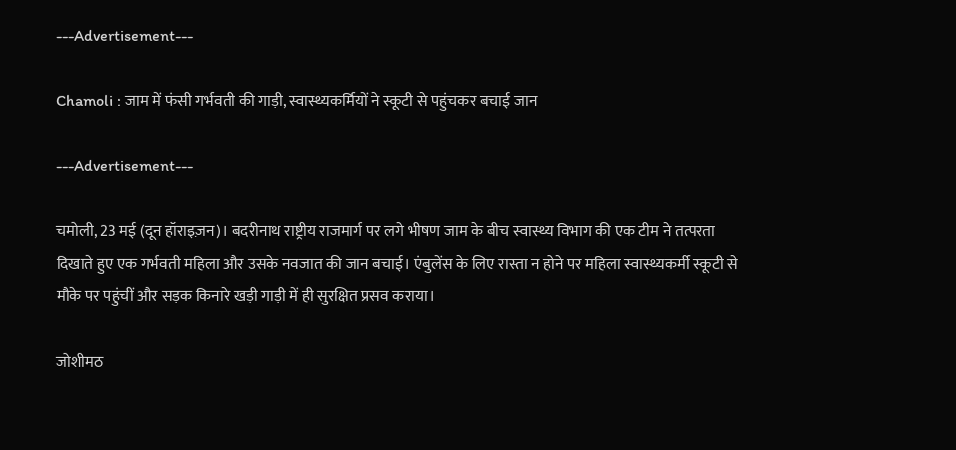---Advertisement---

Chamoli : जाम में फंसी गर्भवती की गाड़ी, स्वास्थ्यकर्मियों ने स्कूटी से पहुंचकर बचाई जान

---Advertisement---

चमोली, 23 मई (दून हॉराइज़न)। बदरीनाथ राष्ट्रीय राजमार्ग पर लगे भीषण जाम के बीच स्वास्थ्य विभाग की एक टीम ने तत्परता दिखाते हुए एक गर्भवती महिला और उसके नवजात की जान बचाई। एंबुलेंस के लिए रास्ता न होने पर महिला स्वास्थ्यकर्मी स्कूटी से मौके पर पहुंचीं और सड़क किनारे खड़ी गाड़ी में ही सुरक्षित प्रसव कराया।

जोशीमठ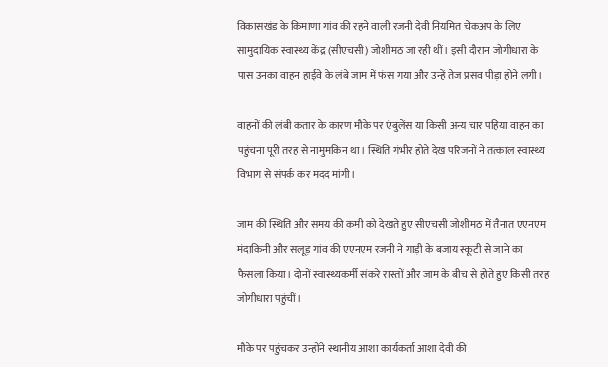विकासखंड के किमाणा गांव की रहने वाली रजनी देवी नियमित चेकअप के लिए सामुदायिक स्वास्थ्य केंद्र (सीएचसी) जोशीमठ जा रही थीं। इसी दौरान जोगीधारा के पास उनका वाहन हाईवे के लंबे जाम में फंस गया और उन्हें तेज प्रसव पीड़ा होने लगी।

वाहनों की लंबी कतार के कारण मौके पर एंबुलेंस या किसी अन्य चार पहिया वाहन का पहुंचना पूरी तरह से नामुमकिन था। स्थिति गंभीर होते देख परिजनों ने तत्काल स्वास्थ्य विभाग से संपर्क कर मदद मांगी।

जाम की स्थिति और समय की कमी को देखते हुए सीएचसी जोशीमठ में तैनात एएनएम मंदाकिनी और सलूड़ गांव की एएनएम रजनी ने गाड़ी के बजाय स्कूटी से जाने का फैसला किया। दोनों स्वास्थ्यकर्मी संकरे रास्तों और जाम के बीच से होते हुए किसी तरह जोगीधारा पहुंचीं।

मौके पर पहुंचकर उन्होंने स्थानीय आशा कार्यकर्ता आशा देवी की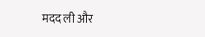मदद ली और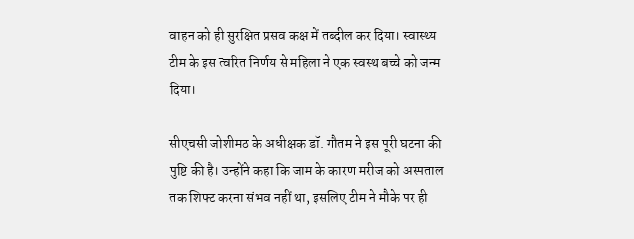वाहन को ही सुरक्षित प्रसव कक्ष में तब्दील कर दिया। स्वास्थ्य टीम के इस त्वरित निर्णय से महिला ने एक स्वस्थ बच्चे को जन्म दिया।

सीएचसी जोशीमठ के अधीक्षक डॉ. गौतम ने इस पूरी घटना की पुष्टि की है। उन्होंने कहा कि जाम के कारण मरीज को अस्पताल तक शिफ्ट करना संभव नहीं था, इसलिए टीम ने मौके पर ही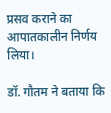प्रसव कराने का आपातकालीन निर्णय लिया।

डॉ. गौतम ने बताया कि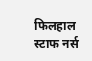फिलहाल स्टाफ नर्स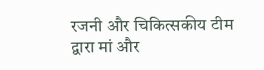रजनी और चिकित्सकीय टीम द्वारा मां और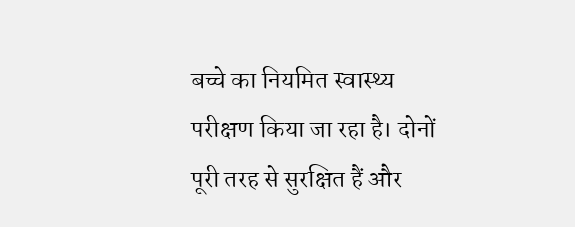बच्चे का नियमित स्वास्थ्य परीक्षण किया जा रहा है। दोनों पूरी तरह से सुरक्षित हैं और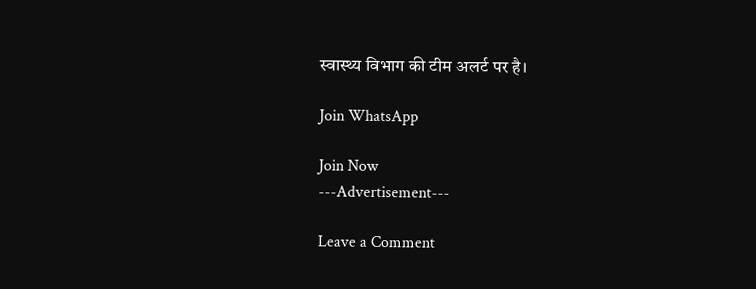स्वास्थ्य विभाग की टीम अलर्ट पर है।

Join WhatsApp

Join Now
---Advertisement---

Leave a Comment